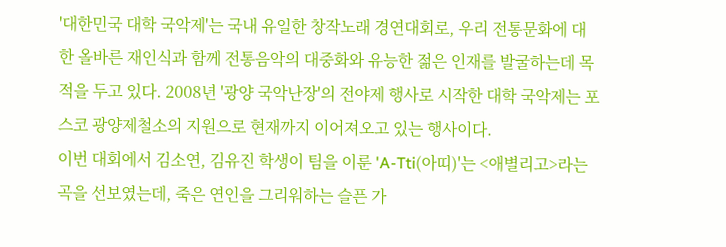'대한민국 대학 국악제'는 국내 유일한 창작노래 경연대회로, 우리 전통문화에 대한 올바른 재인식과 함께 전통음악의 대중화와 유능한 젊은 인재를 발굴하는데 목적을 두고 있다. 2008년 '광양 국악난장'의 전야제 행사로 시작한 대학 국악제는 포스코 광양제철소의 지원으로 현재까지 이어져오고 있는 행사이다.
이번 대회에서 김소연, 김유진 학생이 팀을 이룬 'A-Tti(아띠)'는 <애별리고>라는 곡을 선보였는데, 죽은 연인을 그리워하는 슬픈 가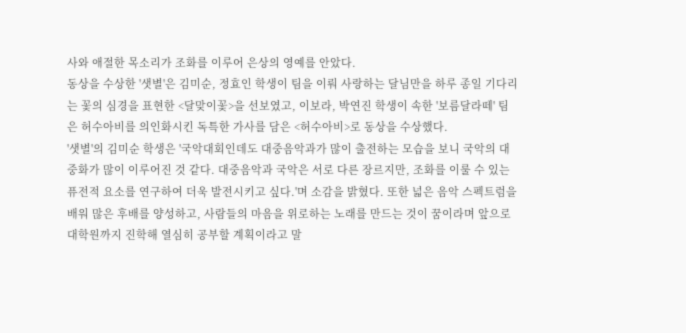사와 애절한 목소리가 조화를 이루어 은상의 영예를 안았다.
동상을 수상한 '샛별'은 김미순, 정효인 학생이 팀을 이뤄 사랑하는 달님만을 하루 종일 기다리는 꽃의 심경을 표현한 <달맞이꽃>을 선보였고, 이보라, 박연진 학생이 속한 '보름달라떼' 팀은 허수아비를 의인화시킨 독특한 가사를 담은 <허수아비>로 동상을 수상했다.
'샛별'의 김미순 학생은 '국악대회인데도 대중음악과가 많이 출전하는 모습을 보니 국악의 대중화가 많이 이루어진 것 같다. 대중음악과 국악은 서로 다른 장르지만, 조화를 이룰 수 있는 퓨전적 요소를 연구하여 더욱 발전시키고 싶다.'며 소감을 밝혔다. 또한 넓은 음악 스펙트럼을 배워 많은 후배를 양성하고, 사람들의 마음을 위로하는 노래를 만드는 것이 꿈이라며 앞으로 대학원까지 진학해 열심히 공부할 계획이라고 말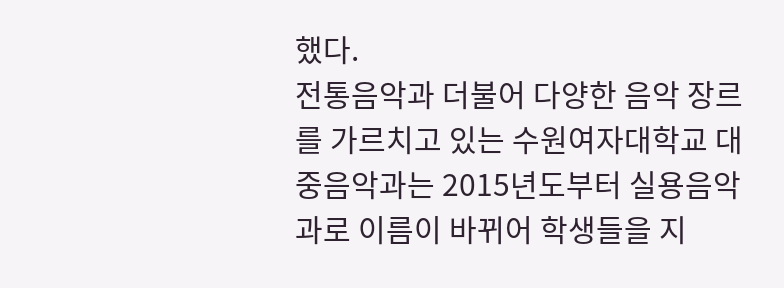했다.
전통음악과 더불어 다양한 음악 장르를 가르치고 있는 수원여자대학교 대중음악과는 2015년도부터 실용음악과로 이름이 바뀌어 학생들을 지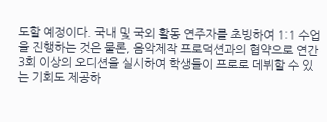도할 예정이다. 국내 및 국외 활동 연주자를 초빙하여 1:1 수업을 진행하는 것은 물론, 음악제작 프로덕션과의 협약으로 연간 3회 이상의 오디션을 실시하여 학생들이 프로로 데뷔할 수 있는 기회도 제공하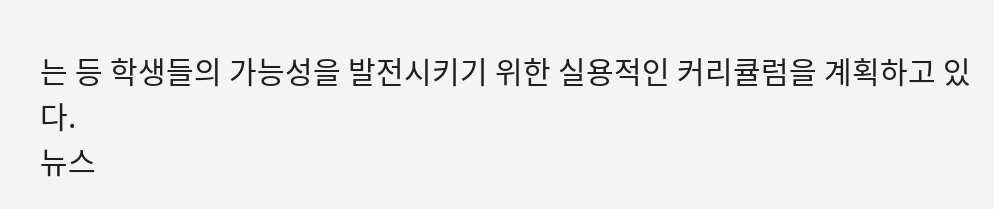는 등 학생들의 가능성을 발전시키기 위한 실용적인 커리큘럼을 계획하고 있다.
뉴스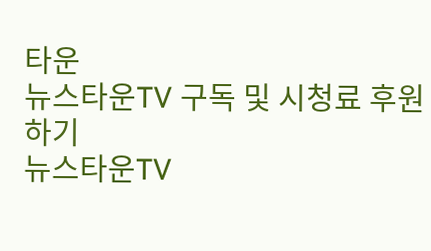타운
뉴스타운TV 구독 및 시청료 후원하기
뉴스타운TV